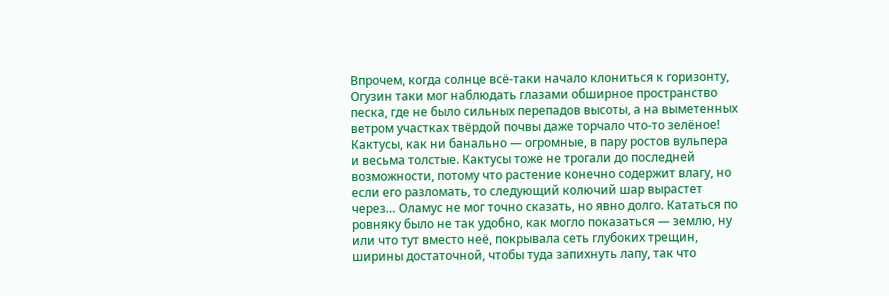Впрочем, когда солнце всё-таки начало клониться к горизонту, Огузин таки мог наблюдать глазами обширное пространство песка, где не было сильных перепадов высоты, а на выметенных ветром участках твёрдой почвы даже торчало что-то зелёное! Кактусы, как ни банально — огромные, в пару ростов вульпера и весьма толстые. Кактусы тоже не трогали до последней возможности, потому что растение конечно содержит влагу, но если его разломать, то следующий колючий шар вырастет через… Оламус не мог точно сказать, но явно долго. Кататься по ровняку было не так удобно, как могло показаться — землю, ну или что тут вместо неё, покрывала сеть глубоких трещин, ширины достаточной, чтобы туда запихнуть лапу, так что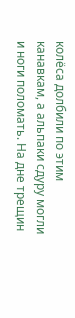колёса долбили по этим канавкам, а альпаки сдуру могли и ноги поломать. На дне трещин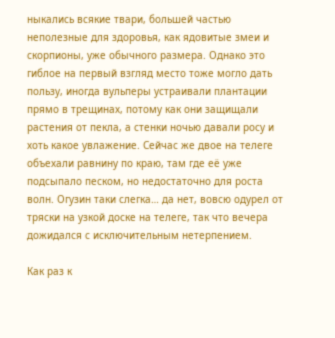ныкались всякие твари, большей частью неполезные для здоровья, как ядовитые змеи и скорпионы, уже обычного размера. Однако это гиблое на первый взгляд место тоже могло дать пользу, иногда вульперы устраивали плантации прямо в трещинах, потому как они защищали растения от пекла, а стенки ночью давали росу и хоть какое увлажение. Сейчас же двое на телеге объехали равнину по краю, там где её уже подсыпало песком, но недостаточно для роста волн. Огузин таки слегка… да нет, вовсю одурел от тряски на узкой доске на телеге, так что вечера дожидался с исключительным нетерпением.

Как раз к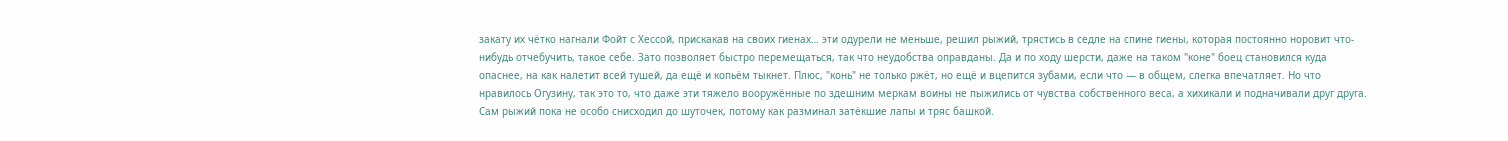закату их чётко нагнали Фойт с Хессой, прискакав на своих гиенах… эти одурели не меньше, решил рыжий, трястись в седле на спине гиены, которая постоянно норовит что-нибудь отчебучить, такое себе. Зато позволяет быстро перемещаться, так что неудобства оправданы. Да и по ходу шерсти, даже на таком "коне" боец становился куда опаснее, на как налетит всей тушей, да ещё и копьём тыкнет. Плюс, "конь" не только ржёт, но ещё и вцепится зубами, если что — в общем, слегка впечатляет. Но что нравилось Огузину, так это то, что даже эти тяжело вооружённые по здешним меркам воины не пыжились от чувства собственного веса, а хихикали и подначивали друг друга. Сам рыжий пока не особо снисходил до шуточек, потому как разминал затёкшие лапы и тряс башкой.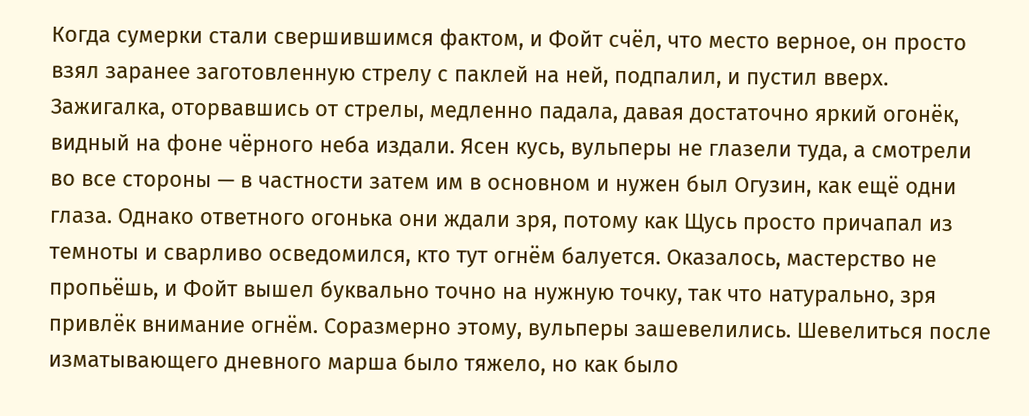Когда сумерки стали свершившимся фактом, и Фойт счёл, что место верное, он просто взял заранее заготовленную стрелу с паклей на ней, подпалил, и пустил вверх. Зажигалка, оторвавшись от стрелы, медленно падала, давая достаточно яркий огонёк, видный на фоне чёрного неба издали. Ясен кусь, вульперы не глазели туда, а смотрели во все стороны — в частности затем им в основном и нужен был Огузин, как ещё одни глаза. Однако ответного огонька они ждали зря, потому как Щусь просто причапал из темноты и сварливо осведомился, кто тут огнём балуется. Оказалось, мастерство не пропьёшь, и Фойт вышел буквально точно на нужную точку, так что натурально, зря привлёк внимание огнём. Соразмерно этому, вульперы зашевелились. Шевелиться после изматывающего дневного марша было тяжело, но как было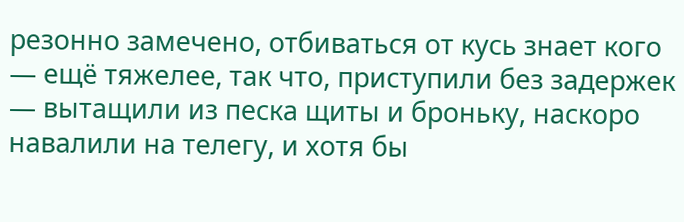резонно замечено, отбиваться от кусь знает кого — ещё тяжелее, так что, приступили без задержек — вытащили из песка щиты и броньку, наскоро навалили на телегу, и хотя бы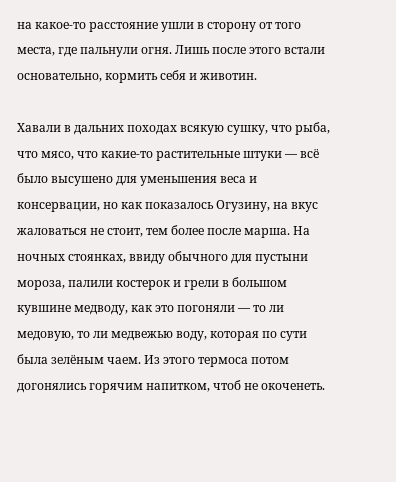на какое-то расстояние ушли в сторону от того места, где пальнули огня. Лишь после этого встали основательно, кормить себя и животин.

Хавали в дальних походах всякую сушку, что рыба, что мясо, что какие-то растительные штуки — всё было высушено для уменьшения веса и консервации, но как показалось Огузину, на вкус жаловаться не стоит, тем более после марша. На ночных стоянках, ввиду обычного для пустыни мороза, палили костерок и грели в большом кувшине медводу, как это погоняли — то ли медовую, то ли медвежью воду, которая по сути была зелёным чаем. Из этого термоса потом догонялись горячим напитком, чтоб не окоченеть.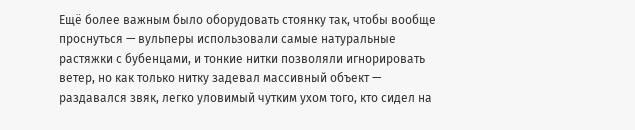Ещё более важным было оборудовать стоянку так, чтобы вообще проснуться — вульперы использовали самые натуральные растяжки с бубенцами, и тонкие нитки позволяли игнорировать ветер, но как только нитку задевал массивный объект — раздавался звяк, легко уловимый чутким ухом того, кто сидел на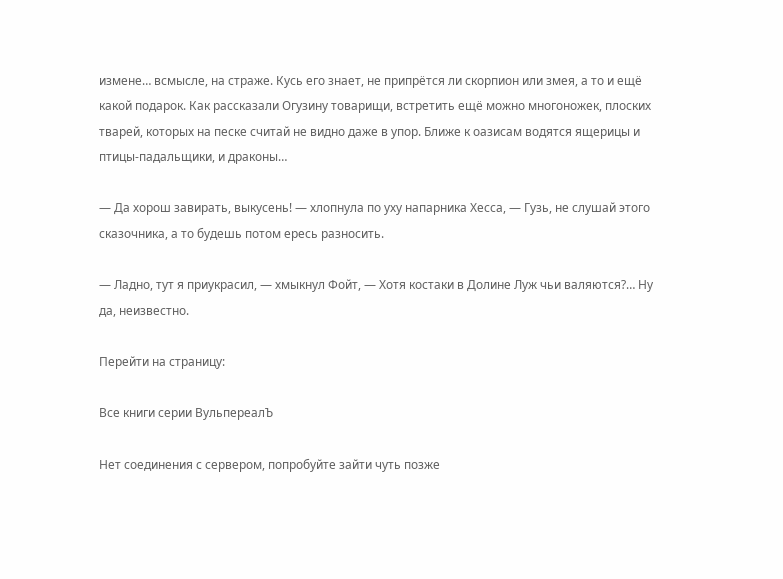измене… всмысле, на страже. Кусь его знает, не припрётся ли скорпион или змея, а то и ещё какой подарок. Как рассказали Огузину товарищи, встретить ещё можно многоножек, плоских тварей, которых на песке считай не видно даже в упор. Ближе к оазисам водятся ящерицы и птицы-падальщики, и драконы…

— Да хорош завирать, выкусень! — хлопнула по уху напарника Хесса, — Гузь, не слушай этого сказочника, а то будешь потом ересь разносить.

— Ладно, тут я приукрасил, — хмыкнул Фойт, — Хотя костаки в Долине Луж чьи валяются?… Ну да, неизвестно.

Перейти на страницу:

Все книги серии ВульпереалЪ

Нет соединения с сервером, попробуйте зайти чуть позже